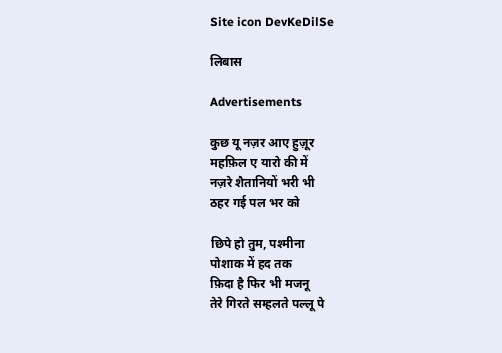Site icon DevKeDilSe

लिबास

Advertisements

कुछ यू नज़र आए हुज़ूर
महफ़िल ए यारो की में
नज़रे शैतानियों भरी भी
ठहर गई पल भर को

छिपे हो तुम, पश्मीना
पोशाक में हद तक
फ़िदा है फिर भी मजनू
तेरे गिरते सम्हलते पल्लू पे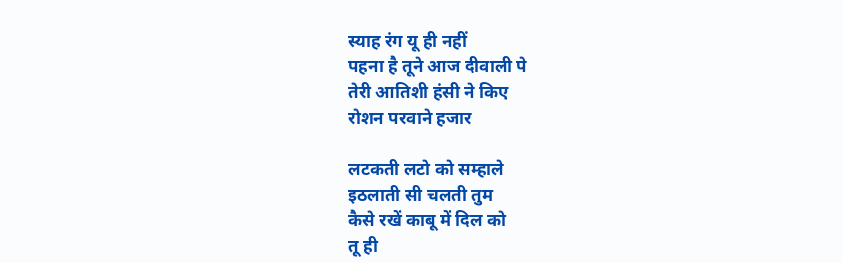स्याह रंग यू ही नहीं
पहना है तूने आज दीवाली पे
तेरी आतिशी हंसी ने किए
रोशन परवाने हजार

लटकती लटो को सम्हाले
इठलाती सी चलती तुम
कैसे रखें काबू में दिल को
तू ही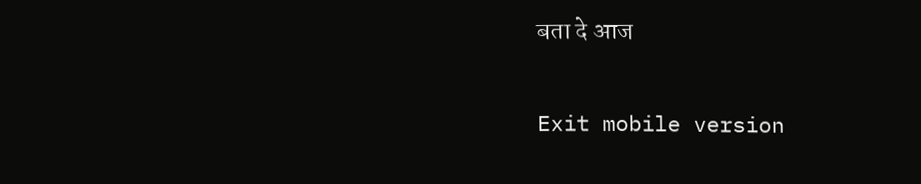बता दे आज

Exit mobile version